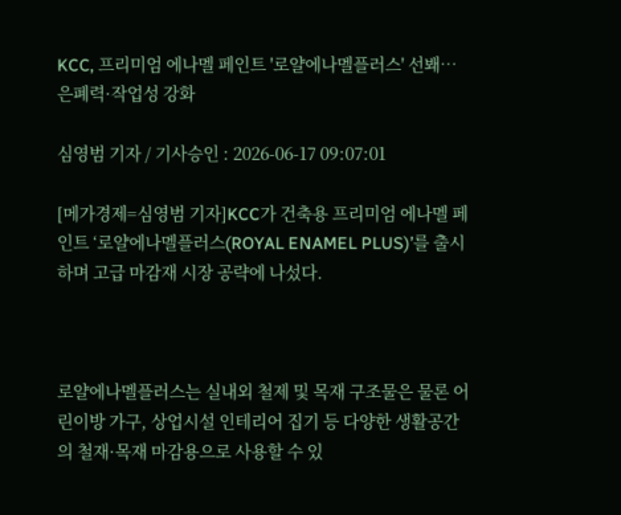KCC, 프리미엄 에나멜 페인트 '로얄에나멜플러스' 선봬…은폐력·작업성 강화

심영범 기자 / 기사승인 : 2026-06-17 09:07:01

[메가경제=심영범 기자]KCC가 건축용 프리미엄 에나멜 페인트 ‘로얄에나멜플러스(ROYAL ENAMEL PLUS)’를 출시하며 고급 마감재 시장 공략에 나섰다.



로얄에나멜플러스는 실내외 철제 및 목재 구조물은 물론 어린이방 가구, 상업시설 인테리어 집기 등 다양한 생활공간의 철재·목재 마감용으로 사용할 수 있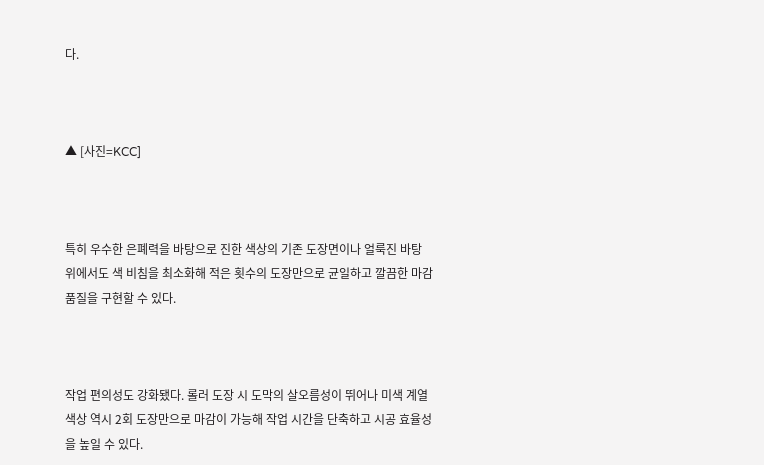다.



▲ [사진=KCC]



특히 우수한 은폐력을 바탕으로 진한 색상의 기존 도장면이나 얼룩진 바탕 위에서도 색 비침을 최소화해 적은 횟수의 도장만으로 균일하고 깔끔한 마감 품질을 구현할 수 있다.



작업 편의성도 강화됐다. 롤러 도장 시 도막의 살오름성이 뛰어나 미색 계열 색상 역시 2회 도장만으로 마감이 가능해 작업 시간을 단축하고 시공 효율성을 높일 수 있다.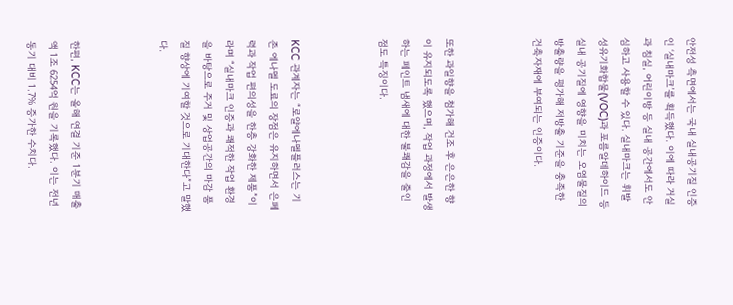안전성 측면에서는 국내 실내공기질 인증인 ‘실내마크’를 획득했다. 이에 따라 거실과 침실, 어린이방 등 실내 공간에서도 안심하고 사용할 수 있다. 실내마크는 휘발성유기화합물(VOC)과 포름알데하이드 등 실내 공기질에 영향을 미치는 오염물질의 방출량을 평가해 저방출 기준을 충족한 건축자재에 부여되는 인증이다.



또한 과일향을 첨가해 건조 후 은은한 향이 유지되도록 했으며, 작업 과정에서 발생하는 페인트 냄새에 대한 불쾌감을 줄인 점도 특징이다.



KCC 관계자는 “로얄에나멜플러스는 기존 에나멜 도료의 장점은 유지하면서 은폐력과 작업 편의성을 한층 강화한 제품”이라며 “실내마크 인증과 쾌적한 작업 환경을 바탕으로 주거 및 상업공간의 마감 품질 향상에 기여할 것으로 기대한다”고 말했다.



한편, KCC는 올해 연결 기준 1분기 매출액 1조 6254억 원을 기록했다. 이는 전년 동기 대비 1.7% 증가한 수치다.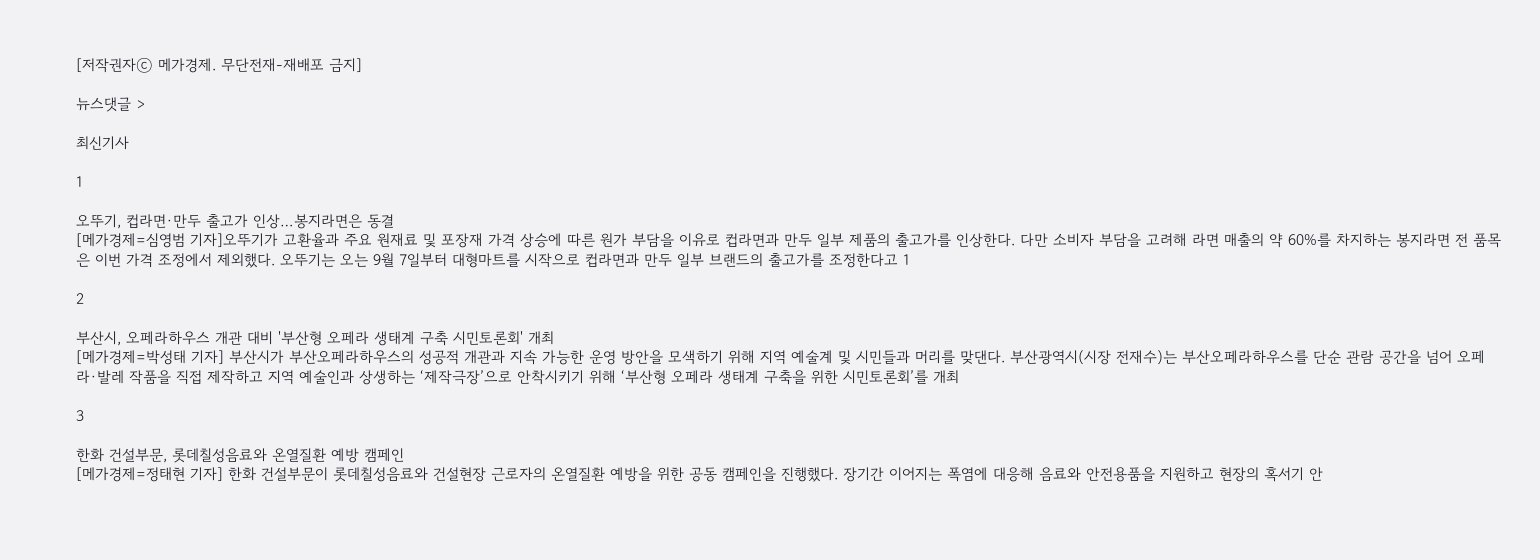[저작권자ⓒ 메가경제. 무단전재-재배포 금지]

뉴스댓글 >

최신기사

1

오뚜기, 컵라면·만두 출고가 인상…봉지라면은 동결
[메가경제=심영범 기자]오뚜기가 고환율과 주요 원재료 및 포장재 가격 상승에 따른 원가 부담을 이유로 컵라면과 만두 일부 제품의 출고가를 인상한다. 다만 소비자 부담을 고려해 라면 매출의 약 60%를 차지하는 봉지라면 전 품목은 이번 가격 조정에서 제외했다. 오뚜기는 오는 9월 7일부터 대형마트를 시작으로 컵라면과 만두 일부 브랜드의 출고가를 조정한다고 1

2

부산시, 오페라하우스 개관 대비 '부산형 오페라 생태계 구축 시민토론회' 개최
[메가경제=박성태 기자] 부산시가 부산오페라하우스의 성공적 개관과 지속 가능한 운영 방안을 모색하기 위해 지역 예술계 및 시민들과 머리를 맞댄다. 부산광역시(시장 전재수)는 부산오페라하우스를 단순 관람 공간을 넘어 오페라·발레 작품을 직접 제작하고 지역 예술인과 상생하는 ‘제작극장’으로 안착시키기 위해 ‘부산형 오페라 생태계 구축을 위한 시민토론회’를 개최

3

한화 건설부문, 롯데칠성음료와 온열질환 예방 캠페인
[메가경제=정태현 기자] 한화 건설부문이 롯데칠성음료와 건설현장 근로자의 온열질환 예방을 위한 공동 캠페인을 진행했다. 장기간 이어지는 폭염에 대응해 음료와 안전용품을 지원하고 현장의 혹서기 안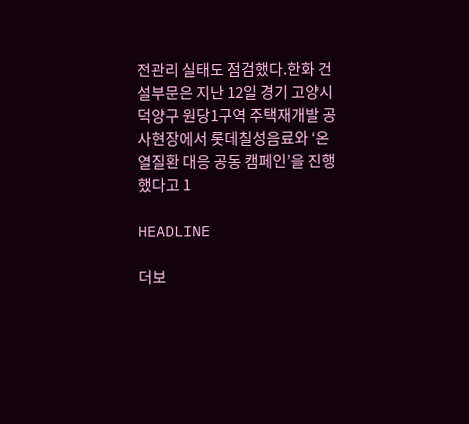전관리 실태도 점검했다.한화 건설부문은 지난 12일 경기 고양시 덕양구 원당1구역 주택재개발 공사현장에서 롯데칠성음료와 ‘온열질환 대응 공동 캠페인’을 진행했다고 1

HEADLINE

더보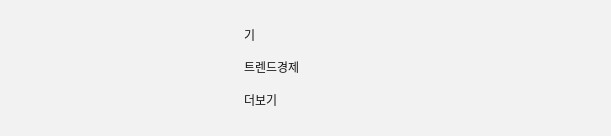기

트렌드경제

더보기